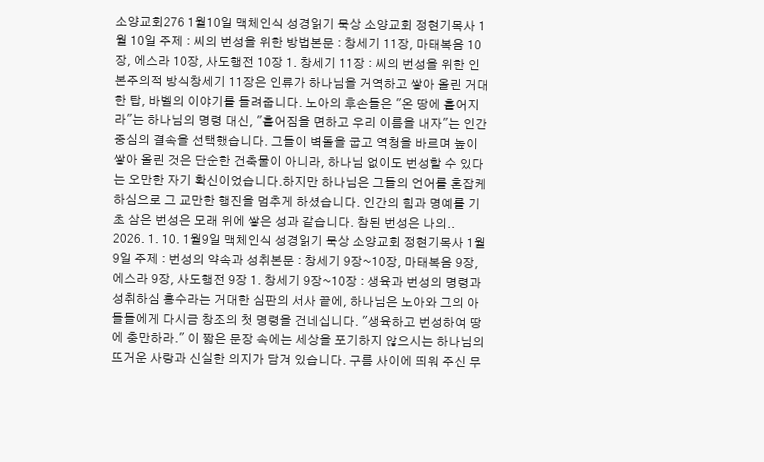소양교회276 1월10일 맥체인식 성경읽기 묵상 소양교회 정현기목사 1월 10일 주제 : 씨의 번성을 위한 방법본문 : 창세기 11장, 마태복음 10장, 에스라 10장, 사도행전 10장 1. 창세기 11장 : 씨의 번성을 위한 인본주의적 방식창세기 11장은 인류가 하나님을 거역하고 쌓아 올린 거대한 탑, 바벨의 이야기를 들려줍니다. 노아의 후손들은 "온 땅에 흩어지라"는 하나님의 명령 대신, "흩어짐을 면하고 우리 이름을 내자"는 인간 중심의 결속을 선택했습니다. 그들이 벽돌을 굽고 역청을 바르며 높이 쌓아 올린 것은 단순한 건축물이 아니라, 하나님 없이도 번성할 수 있다는 오만한 자기 확신이었습니다.하지만 하나님은 그들의 언어를 혼잡케 하심으로 그 교만한 행진을 멈추게 하셨습니다. 인간의 힘과 명예를 기초 삼은 번성은 모래 위에 쌓은 성과 같습니다. 참된 번성은 나의.. 2026. 1. 10. 1월9일 맥체인식 성경읽기 묵상 소양교회 정현기목사 1월 9일 주제 : 번성의 약속과 성취본문 : 창세기 9장~10장, 마태복음 9장, 에스라 9장, 사도행전 9장 1. 창세기 9장~10장 : 생육과 번성의 명령과 성취하심 홍수라는 거대한 심판의 서사 끝에, 하나님은 노아와 그의 아들들에게 다시금 창조의 첫 명령을 건네십니다. "생육하고 번성하여 땅에 충만하라." 이 짧은 문장 속에는 세상을 포기하지 않으시는 하나님의 뜨거운 사랑과 신실한 의지가 담겨 있습니다. 구름 사이에 띄워 주신 무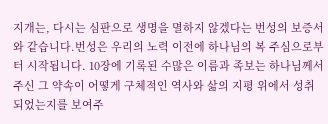지개는, 다시는 심판으로 생명을 멸하지 않겠다는 번성의 보증서와 같습니다.번성은 우리의 노력 이전에 하나님의 복 주심으로부터 시작됩니다. 10장에 기록된 수많은 이름과 족보는 하나님께서 주신 그 약속이 어떻게 구체적인 역사와 삶의 지평 위에서 성취되었는지를 보여주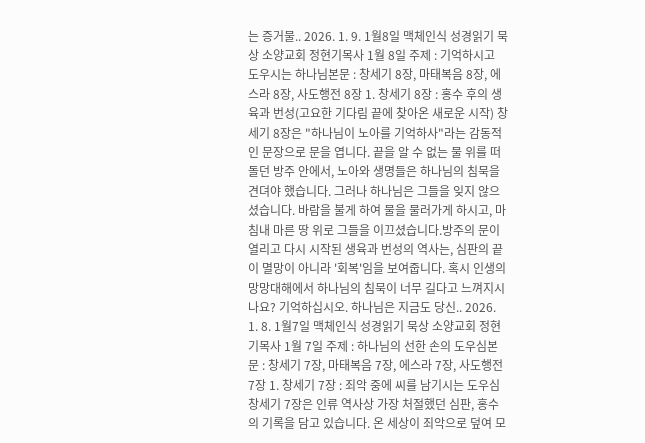는 증거물.. 2026. 1. 9. 1월8일 맥체인식 성경읽기 묵상 소양교회 정현기목사 1월 8일 주제 : 기억하시고 도우시는 하나님본문 : 창세기 8장, 마태복음 8장, 에스라 8장, 사도행전 8장 1. 창세기 8장 : 홍수 후의 생육과 번성(고요한 기다림 끝에 찾아온 새로운 시작) 창세기 8장은 "하나님이 노아를 기억하사"라는 감동적인 문장으로 문을 엽니다. 끝을 알 수 없는 물 위를 떠돌던 방주 안에서, 노아와 생명들은 하나님의 침묵을 견뎌야 했습니다. 그러나 하나님은 그들을 잊지 않으셨습니다. 바람을 불게 하여 물을 물러가게 하시고, 마침내 마른 땅 위로 그들을 이끄셨습니다.방주의 문이 열리고 다시 시작된 생육과 번성의 역사는, 심판의 끝이 멸망이 아니라 '회복'임을 보여줍니다. 혹시 인생의 망망대해에서 하나님의 침묵이 너무 길다고 느껴지시나요? 기억하십시오. 하나님은 지금도 당신.. 2026. 1. 8. 1월7일 맥체인식 성경읽기 묵상 소양교회 정현기목사 1월 7일 주제 : 하나님의 선한 손의 도우심본문 : 창세기 7장, 마태복음 7장, 에스라 7장, 사도행전 7장 1. 창세기 7장 : 죄악 중에 씨를 남기시는 도우심 창세기 7장은 인류 역사상 가장 처절했던 심판, 홍수의 기록을 담고 있습니다. 온 세상이 죄악으로 덮여 모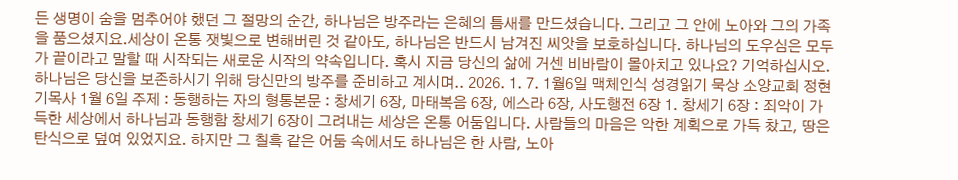든 생명이 숨을 멈추어야 했던 그 절망의 순간, 하나님은 방주라는 은혜의 틈새를 만드셨습니다. 그리고 그 안에 노아와 그의 가족을 품으셨지요.세상이 온통 잿빛으로 변해버린 것 같아도, 하나님은 반드시 남겨진 씨앗을 보호하십니다. 하나님의 도우심은 모두가 끝이라고 말할 때 시작되는 새로운 시작의 약속입니다. 혹시 지금 당신의 삶에 거센 비바람이 몰아치고 있나요? 기억하십시오. 하나님은 당신을 보존하시기 위해 당신만의 방주를 준비하고 계시며.. 2026. 1. 7. 1월6일 맥체인식 성경읽기 묵상 소양교회 정현기목사 1월 6일 주제 : 동행하는 자의 형통본문 : 창세기 6장, 마태복음 6장, 에스라 6장, 사도행전 6장 1. 창세기 6장 : 죄악이 가득한 세상에서 하나님과 동행함 창세기 6장이 그려내는 세상은 온통 어둠입니다. 사람들의 마음은 악한 계획으로 가득 찼고, 땅은 탄식으로 덮여 있었지요. 하지만 그 칠흑 같은 어둠 속에서도 하나님은 한 사람, 노아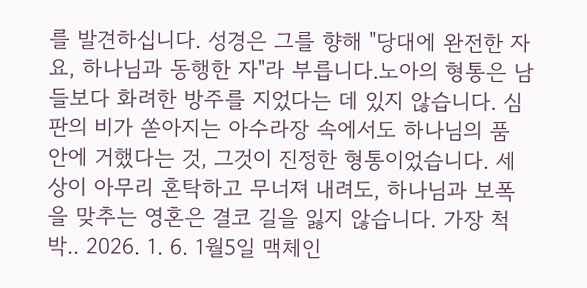를 발견하십니다. 성경은 그를 향해 "당대에 완전한 자요, 하나님과 동행한 자"라 부릅니다.노아의 형통은 남들보다 화려한 방주를 지었다는 데 있지 않습니다. 심판의 비가 쏟아지는 아수라장 속에서도 하나님의 품 안에 거했다는 것, 그것이 진정한 형통이었습니다. 세상이 아무리 혼탁하고 무너져 내려도, 하나님과 보폭을 맞추는 영혼은 결코 길을 잃지 않습니다. 가장 척박.. 2026. 1. 6. 1월5일 맥체인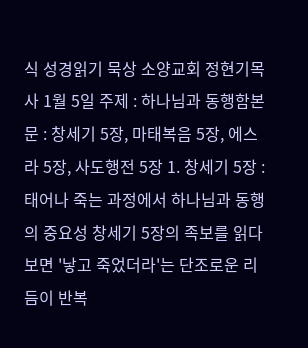식 성경읽기 묵상 소양교회 정현기목사 1월 5일 주제 : 하나님과 동행함본문 : 창세기 5장, 마태복음 5장, 에스라 5장, 사도행전 5장 1. 창세기 5장 : 태어나 죽는 과정에서 하나님과 동행의 중요성 창세기 5장의 족보를 읽다 보면 '낳고 죽었더라'는 단조로운 리듬이 반복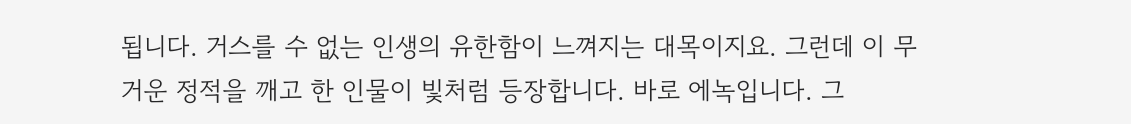됩니다. 거스를 수 없는 인생의 유한함이 느껴지는 대목이지요. 그런데 이 무거운 정적을 깨고 한 인물이 빛처럼 등장합니다. 바로 에녹입니다. 그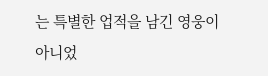는 특별한 업적을 남긴 영웅이 아니었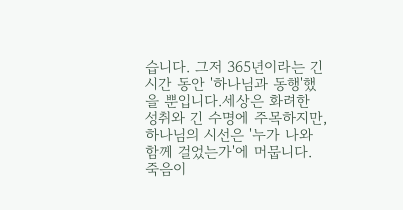습니다. 그저 365년이라는 긴 시간 동안 '하나님과 동행'했을 뿐입니다.세상은 화려한 성취와 긴 수명에 주목하지만, 하나님의 시선은 '누가 나와 함께 걸었는가'에 머뭅니다. 죽음이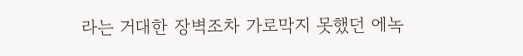라는 거대한 장벽조차 가로막지 못했던 에녹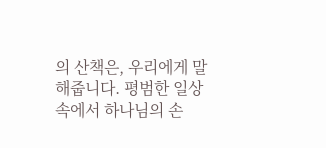의 산책은, 우리에게 말해줍니다. 평범한 일상 속에서 하나님의 손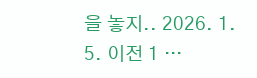을 놓지.. 2026. 1. 5. 이전 1 ···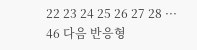22 23 24 25 26 27 28 ··· 46 다음 반응형